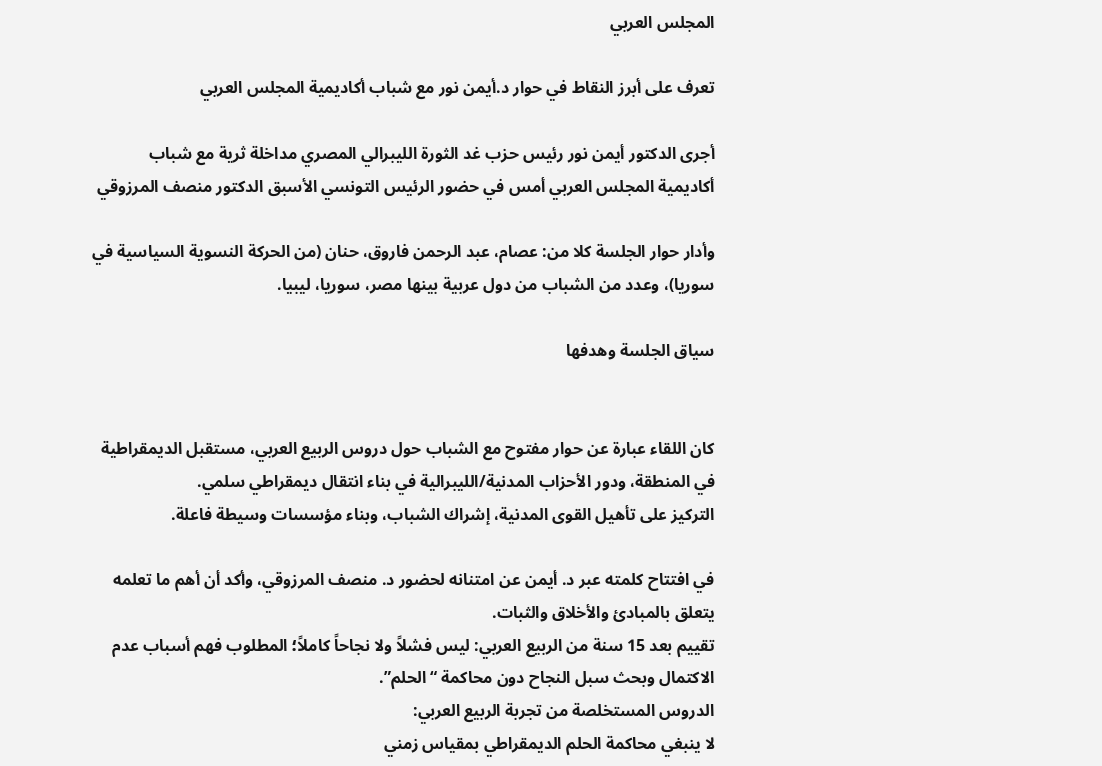المجلس العربي

تعرف على أبرز النقاط في حوار د.أيمن نور مع شباب أكاديمية المجلس العربي

أجرى الدكتور أيمن نور رئيس حزب غد الثورة الليبرالي المصري مداخلة ثرية مع شباب أكاديمية المجلس العربي أمس في حضور الرئيس التونسي الأسبق الدكتور منصف المرزوقي

وأدار حوار الجلسة كلا من: عصام، عبد الرحمن فاروق، حنان (من الحركة النسوية السياسية في سوريا)، وعدد من الشباب من دول عربية بينها مصر، سوريا، ليبيا.

سياق الجلسة وهدفها


كان اللقاء عبارة عن حوار مفتوح مع الشباب حول دروس الربيع العربي، مستقبل الديمقراطية في المنطقة، ودور الأحزاب المدنية/الليبرالية في بناء انتقال ديمقراطي سلمي.
التركيز على تأهيل القوى المدنية، إشراك الشباب، وبناء مؤسسات وسيطة فاعلة.

في افتتاح كلمته عبر د. أيمن عن امتنانه لحضور د. منصف المرزوقي، وأكد أن أهم ما تعلمه يتعلق بالمبادئ والأخلاق والثبات.
تقييم بعد 15 سنة من الربيع العربي: ليس فشلاً ولا نجاحاً كاملاً؛ المطلوب فهم أسباب عدم الاكتمال وبحث سبل النجاح دون محاكمة “الحلم”.
الدروس المستخلصة من تجربة الربيع العربي:
لا ينبغي محاكمة الحلم الديمقراطي بمقياس زمني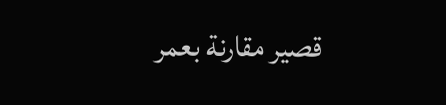قصير مقارنة بعمر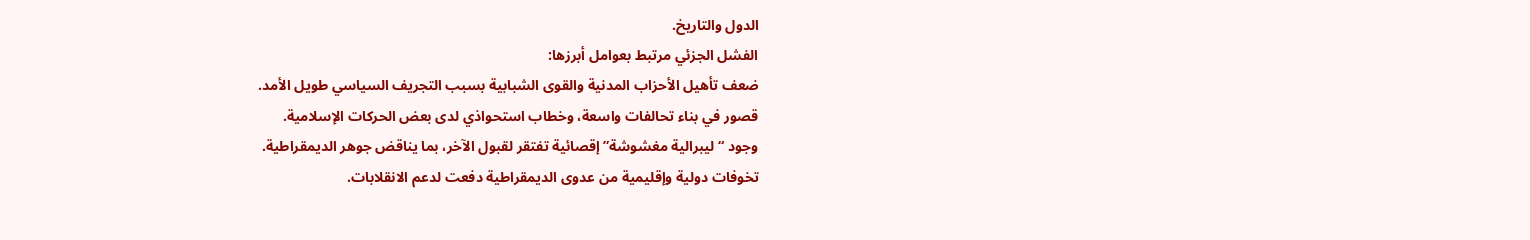الدول والتاريخ.
الفشل الجزئي مرتبط بعوامل أبرزها:
ضعف تأهيل الأحزاب المدنية والقوى الشبابية بسبب التجريف السياسي طويل الأمد.
قصور في بناء تحالفات واسعة، وخطاب استحواذي لدى بعض الحركات الإسلامية.
وجود “ليبرالية مغشوشة” إقصائية تفتقر لقبول الآخر، بما يناقض جوهر الديمقراطية.
تخوفات دولية وإقليمية من عدوى الديمقراطية دفعت لدعم الانقلابات.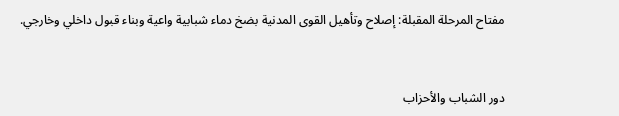مفتاح المرحلة المقبلة: إصلاح وتأهيل القوى المدنية بضخ دماء شبابية واعية وبناء قبول داخلي وخارجي.


دور الشباب والأحزاب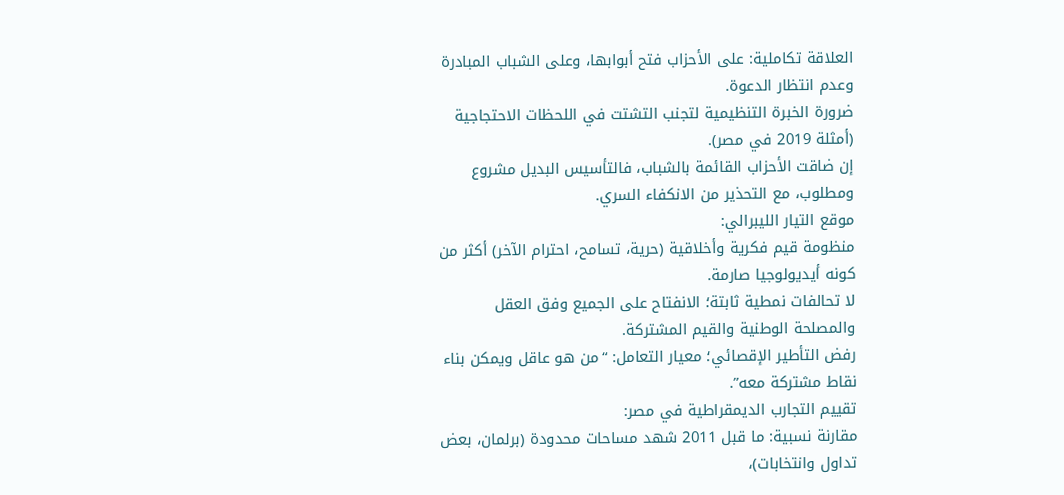العلاقة تكاملية: على الأحزاب فتح أبوابها، وعلى الشباب المبادرة وعدم انتظار الدعوة.
ضرورة الخبرة التنظيمية لتجنب التشتت في اللحظات الاحتجاجية (أمثلة 2019 في مصر).
إن ضاقت الأحزاب القائمة بالشباب، فالتأسيس البديل مشروع ومطلوب، مع التحذير من الانكفاء السري.
موقع التيار الليبرالي:
منظومة قيم فكرية وأخلاقية (حرية، تسامح، احترام الآخر) أكثر من كونه أيديولوجيا صارمة.
لا تحالفات نمطية ثابتة؛ الانفتاح على الجميع وفق العقل والمصلحة الوطنية والقيم المشتركة.
رفض التأطير الإقصائي؛ معيار التعامل: “من هو عاقل ويمكن بناء نقاط مشتركة معه”.
تقييم التجارب الديمقراطية في مصر:
مقارنة نسبية: ما قبل 2011 شهد مساحات محدودة (برلمان، بعض تداول وانتخابات)،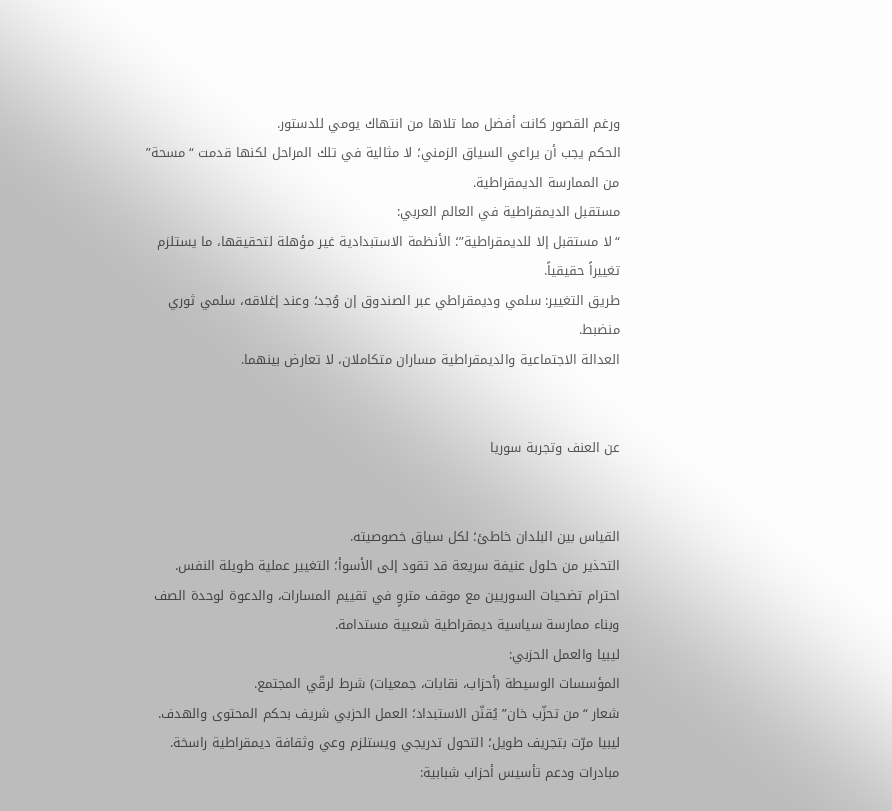ورغم القصور كانت أفضل مما تلاها من انتهاك يومي للدستور.
الحكم يجب أن يراعي السياق الزمني؛ لا مثالية في تلك المراحل لكنها قدمت “مسحة” من الممارسة الديمقراطية.
مستقبل الديمقراطية في العالم العربي:
“لا مستقبل إلا للديمقراطية”؛ الأنظمة الاستبدادية غير مؤهلة لتحقيقها، ما يستلزم تغييراً حقيقياً.
طريق التغيير: سلمي وديمقراطي عبر الصندوق إن وُجد؛ وعند إغلاقه، سلمي ثوري منضبط.
العدالة الاجتماعية والديمقراطية مساران متكاملان، لا تعارض بينهما.


عن العنف وتجربة سوريا


القياس بين البلدان خاطئ؛ لكل سياق خصوصيته.
التحذير من حلول عنيفة سريعة قد تقود إلى الأسوأ؛ التغيير عملية طويلة النفس.
احترام تضحيات السوريين مع موقف متروٍ في تقييم المسارات، والدعوة لوحدة الصف وبناء ممارسة سياسية ديمقراطية شعبية مستدامة.
ليبيا والعمل الحزبي:
المؤسسات الوسيطة (أحزاب، نقابات، جمعيات) شرط لرقّي المجتمع.
شعار “من تحزّب خان” يُقنّن الاستبداد؛ العمل الحزبي شريف بحكم المحتوى والهدف.
ليبيا مرّت بتجريف طويل؛ التحول تدريجي ويستلزم وعي وثقافة ديمقراطية راسخة.
مبادرات ودعم تأسيس أحزاب شبابية: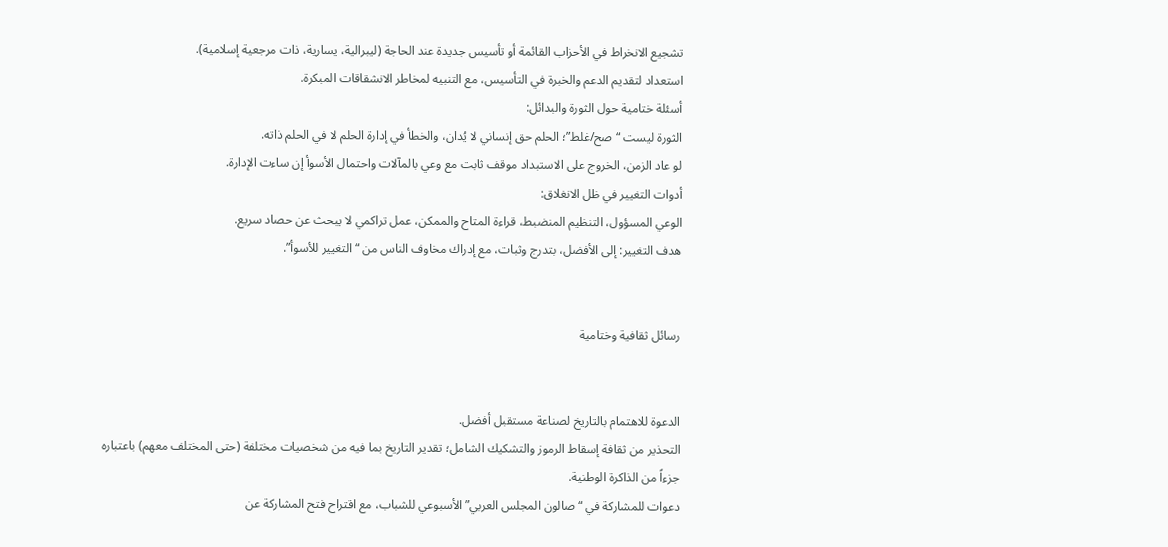تشجيع الانخراط في الأحزاب القائمة أو تأسيس جديدة عند الحاجة (ليبرالية، يسارية، ذات مرجعية إسلامية).
استعداد لتقديم الدعم والخبرة في التأسيس، مع التنبيه لمخاطر الانشقاقات المبكرة.
أسئلة ختامية حول الثورة والبدائل:
الثورة ليست “صح/غلط”؛ الحلم حق إنساني لا يُدان، والخطأ في إدارة الحلم لا في الحلم ذاته.
لو عاد الزمن، الخروج على الاستبداد موقف ثابت مع وعي بالمآلات واحتمال الأسوأ إن ساءت الإدارة.
أدوات التغيير في ظل الانغلاق:
الوعي المسؤول، التنظيم المنضبط، قراءة المتاح والممكن، عمل تراكمي لا يبحث عن حصاد سريع.
هدف التغيير: إلى الأفضل، بتدرج وثبات، مع إدراك مخاوف الناس من “التغيير للأسوأ”.


رسائل ثقافية وختامية


الدعوة للاهتمام بالتاريخ لصناعة مستقبل أفضل.
التحذير من ثقافة إسقاط الرموز والتشكيك الشامل؛ تقدير التاريخ بما فيه من شخصيات مختلفة (حتى المختلف معهم) باعتباره جزءاً من الذاكرة الوطنية.
دعوات للمشاركة في “صالون المجلس العربي” الأسبوعي للشباب، مع اقتراح فتح المشاركة عن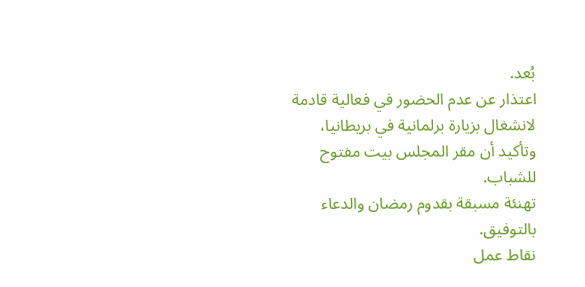بُعد.
اعتذار عن عدم الحضور في فعالية قادمة لانشغال بزيارة برلمانية في بريطانيا، وتأكيد أن مقر المجلس بيت مفتوح للشباب.
تهنئة مسبقة بقدوم رمضان والدعاء بالتوفيق.
نقاط عمل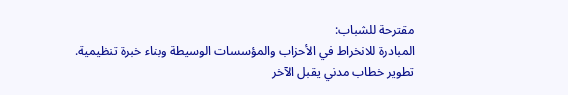مقترحة للشباب:
المبادرة للانخراط في الأحزاب والمؤسسات الوسيطة وبناء خبرة تنظيمية.
تطوير خطاب مدني يقبل الآخر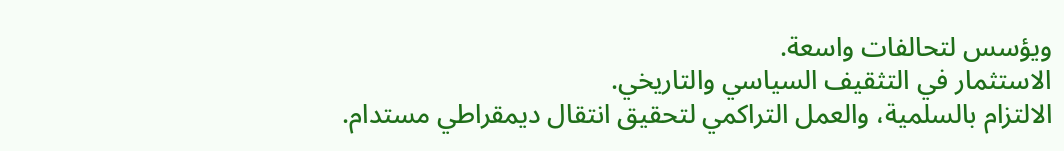ويؤسس لتحالفات واسعة.
الاستثمار في التثقيف السياسي والتاريخي.
الالتزام بالسلمية، والعمل التراكمي لتحقيق انتقال ديمقراطي مستدام.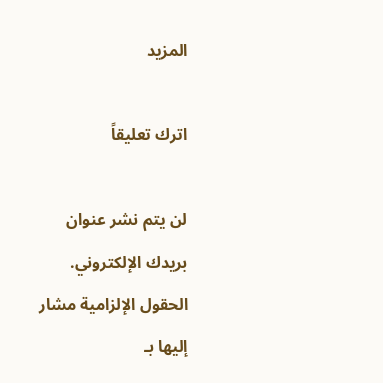المزيد

اترك تعليقاً

لن يتم نشر عنوان بريدك الإلكتروني. الحقول الإلزامية مشار إليها بـ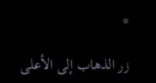*

زر الذهاب إلى الأعلى